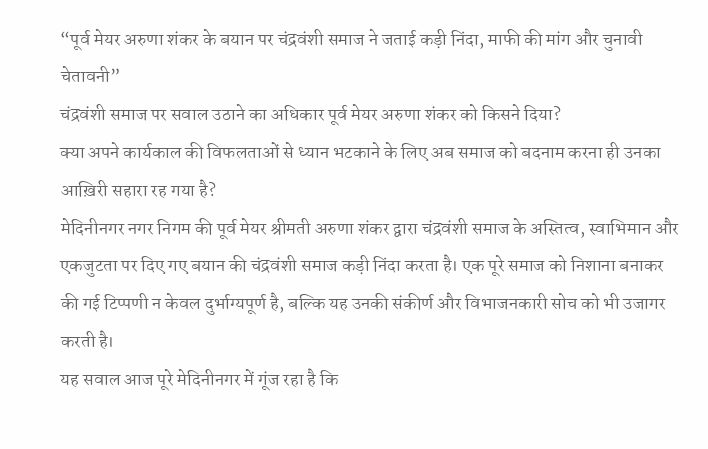“पूर्व मेयर अरुणा शंकर के बयान पर चंद्रवंशी समाज ने जताई कड़ी निंदा, माफी की मांग और चुनावी चेतावनी”
चंद्रवंशी समाज पर सवाल उठाने का अधिकार पूर्व मेयर अरुणा शंकर को किसने दिया?
क्या अपने कार्यकाल की विफलताओं से ध्यान भटकाने के लिए अब समाज को बदनाम करना ही उनका आख़िरी सहारा रह गया है?
मेदिनीनगर नगर निगम की पूर्व मेयर श्रीमती अरुणा शंकर द्वारा चंद्रवंशी समाज के अस्तित्व, स्वाभिमान और एकजुटता पर दिए गए बयान की चंद्रवंशी समाज कड़ी निंदा करता है। एक पूरे समाज को निशाना बनाकर की गई टिप्पणी न केवल दुर्भाग्यपूर्ण है, बल्कि यह उनकी संकीर्ण और विभाजनकारी सोच को भी उजागर करती है।
यह सवाल आज पूरे मेदिनीनगर में गूंज रहा है कि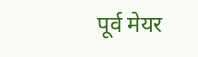पूर्व मेयर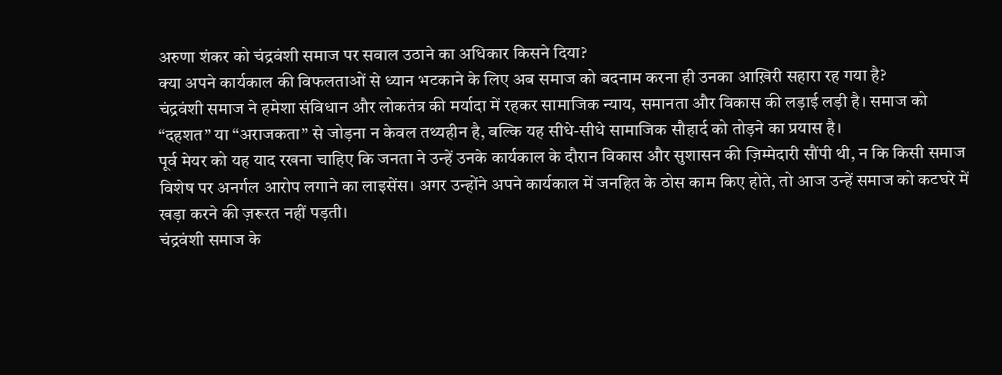अरुणा शंकर को चंद्रवंशी समाज पर सवाल उठाने का अधिकार किसने दिया?
क्या अपने कार्यकाल की विफलताओं से ध्यान भटकाने के लिए अब समाज को बदनाम करना ही उनका आख़िरी सहारा रह गया है?
चंद्रवंशी समाज ने हमेशा संविधान और लोकतंत्र की मर्यादा में रहकर सामाजिक न्याय, समानता और विकास की लड़ाई लड़ी है। समाज को “दहशत” या “अराजकता” से जोड़ना न केवल तथ्यहीन है, बल्कि यह सीधे-सीधे सामाजिक सौहार्द को तोड़ने का प्रयास है।
पूर्व मेयर को यह याद रखना चाहिए कि जनता ने उन्हें उनके कार्यकाल के दौरान विकास और सुशासन की ज़िम्मेदारी सौंपी थी, न कि किसी समाज विशेष पर अनर्गल आरोप लगाने का लाइसेंस। अगर उन्होंने अपने कार्यकाल में जनहित के ठोस काम किए होते, तो आज उन्हें समाज को कटघरे में खड़ा करने की ज़रूरत नहीं पड़ती।
चंद्रवंशी समाज के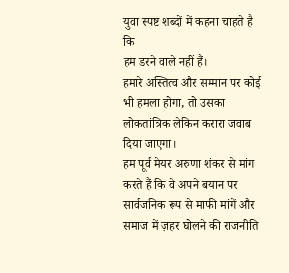युवा स्पष्ट शब्दों में कहना चाहते है कि
हम डरने वाले नहीं हैं।
हमारे अस्तित्व और सम्मान पर कोई भी हमला होगा, तो उसका लोकतांत्रिक लेकिन करारा जवाब दिया जाएगा।
हम पूर्व मेयर अरुणा शंकर से मांग करते हैं कि वे अपने बयान पर सार्वजनिक रूप से माफी मांगें और समाज में ज़हर घोलने की राजनीति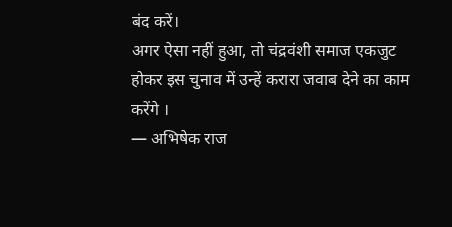बंद करें।
अगर ऐसा नहीं हुआ, तो चंद्रवंशी समाज एकजुट होकर इस चुनाव में उन्हें करारा जवाब देने का काम करेंगे ।
— अभिषेक राज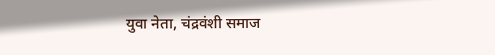युवा नेता, चंद्रवंशी समाज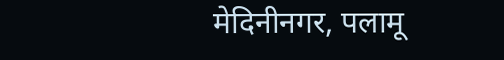मेदिनीनगर, पलामू